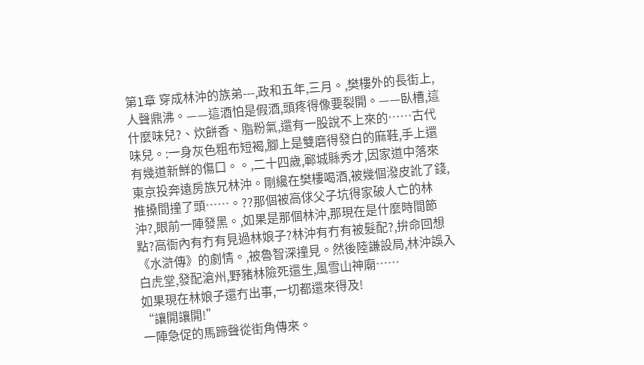第1章 穿成林沖的族弟---,政和五年,三月。,樊樓外的長街上,人聲鼎沸。——這酒怕是假酒,頭疼得像要裂開。——臥槽,這什麼味兒?、炊餅香、脂粉氣,還有一股說不上來的……古代味兒。:一身灰色粗布短褐,腳上是雙磨得發白的麻鞋,手上還有幾道新鮮的傷口。。,二十四歲,鄆城縣秀才,因家道中落來東京投奔遠房族兄林沖。剛纔在樊樓喝酒,被幾個潑皮訛了錢,推搡間撞了頭……。??那個被高俅父子坑得家破人亡的林沖?,眼前一陣發黑。,如果是那個林沖,那現在是什麼時間節點?高衙內有冇有見過林娘子?林沖有冇有被髮配?,拚命回想《水滸傳》的劇情。,被魯智深撞見。然後陸謙設局,林沖誤入白虎堂,發配滄州,野豬林險死還生,風雪山神廟……
如果現在林娘子還冇出事,一切都還來得及!
“讓開讓開!”
一陣急促的馬蹄聲從街角傳來。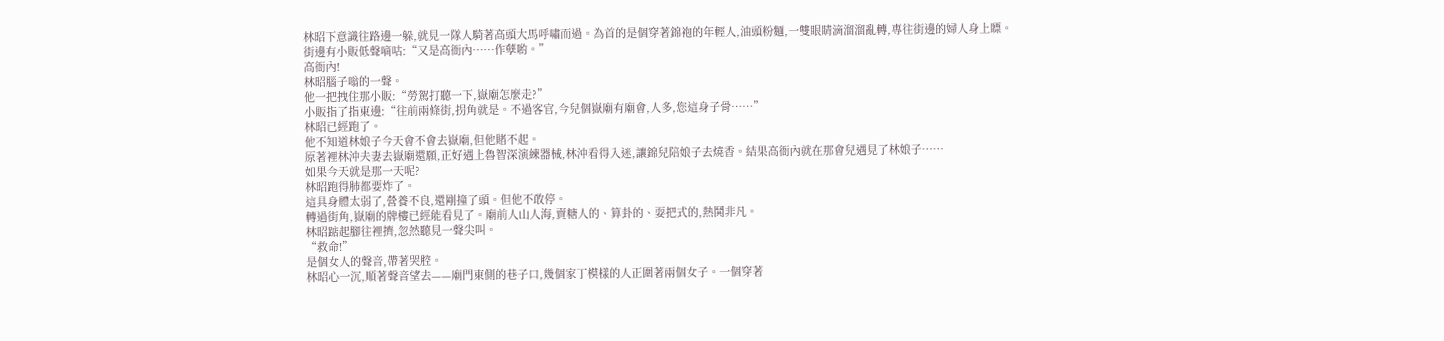林昭下意識往路邊一躲,就見一隊人騎著高頭大馬呼嘯而過。為首的是個穿著錦袍的年輕人,油頭粉麵,一雙眼睛滴溜溜亂轉,專往街邊的婦人身上瞟。
街邊有小販低聲嘀咕:“又是高衙內……作孽喲。”
高衙內!
林昭腦子嗡的一聲。
他一把拽住那小販:“勞駕打聽一下,嶽廟怎麼走?”
小販指了指東邊:“往前兩條街,拐角就是。不過客官,今兒個嶽廟有廟會,人多,您這身子骨……”
林昭已經跑了。
他不知道林娘子今天會不會去嶽廟,但他賭不起。
原著裡林沖夫妻去嶽廟還願,正好遇上魯智深演練器械,林沖看得入迷,讓錦兒陪娘子去燒香。結果高衙內就在那會兒遇見了林娘子……
如果今天就是那一天呢?
林昭跑得肺都要炸了。
這具身體太弱了,營養不良,還剛撞了頭。但他不敢停。
轉過街角,嶽廟的牌樓已經能看見了。廟前人山人海,賣糖人的、算卦的、耍把式的,熱鬨非凡。
林昭踮起腳往裡擠,忽然聽見一聲尖叫。
“救命!”
是個女人的聲音,帶著哭腔。
林昭心一沉,順著聲音望去——廟門東側的巷子口,幾個家丁模樣的人正圍著兩個女子。一個穿著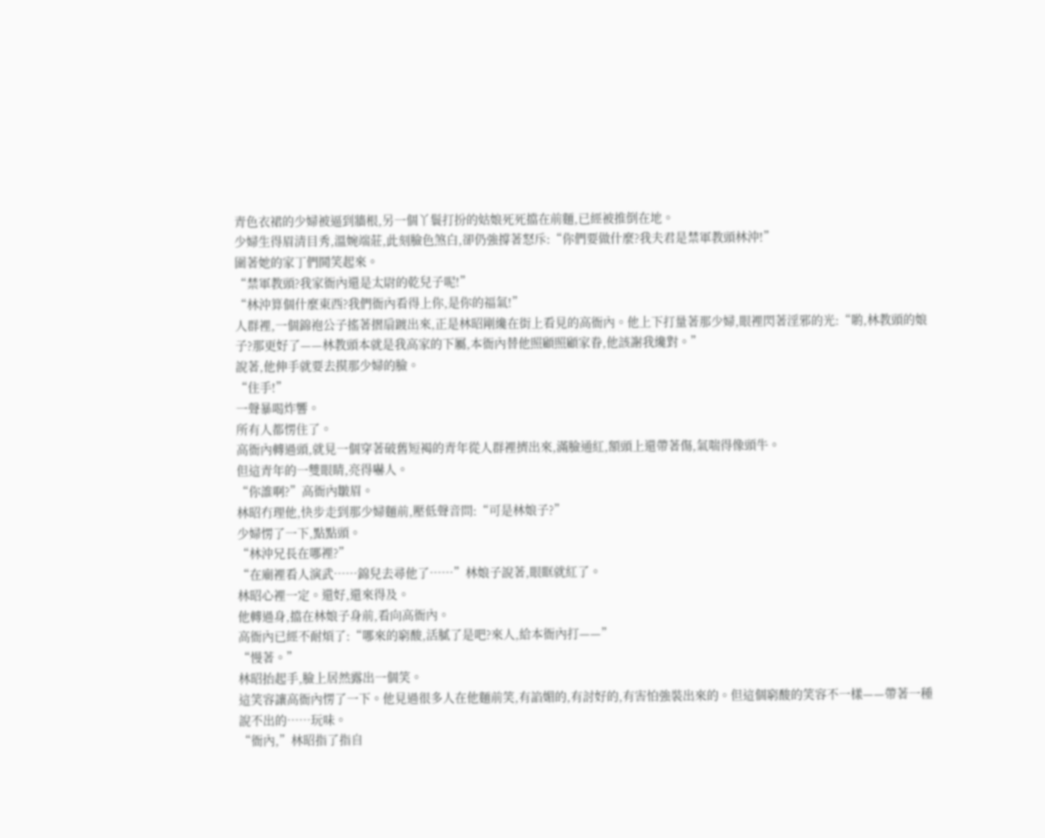青色衣裙的少婦被逼到牆根,另一個丫鬟打扮的姑娘死死擋在前麵,已經被推倒在地。
少婦生得眉清目秀,溫婉端莊,此刻臉色煞白,卻仍強撐著怒斥:“你們要做什麼?我夫君是禁軍教頭林沖!”
圍著她的家丁們鬨笑起來。
“禁軍教頭?我家衙內還是太尉的乾兒子呢!”
“林沖算個什麼東西?我們衙內看得上你,是你的福氣!”
人群裡,一個錦袍公子搖著摺扇踱出來,正是林昭剛纔在街上看見的高衙內。他上下打量著那少婦,眼裡閃著淫邪的光:“喲,林教頭的娘子?那更好了——林教頭本就是我高家的下屬,本衙內替他照顧照顧家眷,他該謝我纔對。”
說著,他伸手就要去摸那少婦的臉。
“住手!”
一聲暴喝炸響。
所有人都愣住了。
高衙內轉過頭,就見一個穿著破舊短褐的青年從人群裡擠出來,滿臉通紅,額頭上還帶著傷,氣喘得像頭牛。
但這青年的一雙眼睛,亮得嚇人。
“你誰啊?”高衙內皺眉。
林昭冇理他,快步走到那少婦麵前,壓低聲音問:“可是林娘子?”
少婦愣了一下,點點頭。
“林沖兄長在哪裡?”
“在廟裡看人演武……錦兒去尋他了……”林娘子說著,眼眶就紅了。
林昭心裡一定。還好,還來得及。
他轉過身,擋在林娘子身前,看向高衙內。
高衙內已經不耐煩了:“哪來的窮酸,活膩了是吧?來人,給本衙內打——”
“慢著。”
林昭抬起手,臉上居然露出一個笑。
這笑容讓高衙內愣了一下。他見過很多人在他麵前笑,有諂媚的,有討好的,有害怕強裝出來的。但這個窮酸的笑容不一樣——帶著一種說不出的……玩味。
“衙內,”林昭指了指自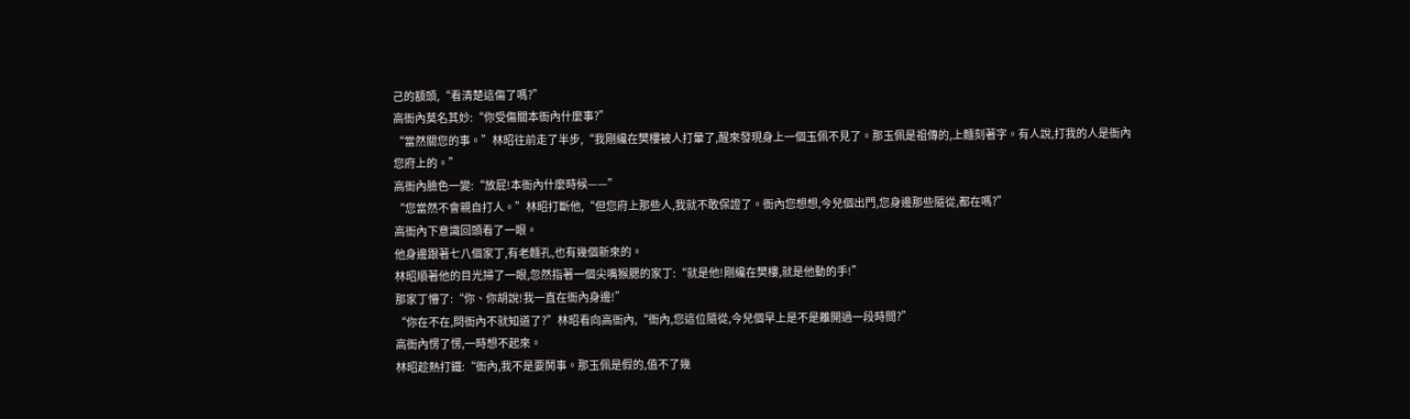己的額頭,“看清楚這傷了嗎?”
高衙內莫名其妙:“你受傷關本衙內什麼事?”
“當然關您的事。”林昭往前走了半步,“我剛纔在樊樓被人打暈了,醒來發現身上一個玉佩不見了。那玉佩是祖傳的,上麵刻著字。有人說,打我的人是衙內您府上的。”
高衙內臉色一變:“放屁!本衙內什麼時候——”
“您當然不會親自打人。”林昭打斷他,“但您府上那些人,我就不敢保證了。衙內您想想,今兒個出門,您身邊那些隨從,都在嗎?”
高衙內下意識回頭看了一眼。
他身邊跟著七八個家丁,有老麵孔,也有幾個新來的。
林昭順著他的目光掃了一眼,忽然指著一個尖嘴猴腮的家丁:“就是他!剛纔在樊樓,就是他動的手!”
那家丁懵了:“你、你胡說!我一直在衙內身邊!”
“你在不在,問衙內不就知道了?”林昭看向高衙內,“衙內,您這位隨從,今兒個早上是不是離開過一段時間?”
高衙內愣了愣,一時想不起來。
林昭趁熱打鐵:“衙內,我不是要鬨事。那玉佩是假的,值不了幾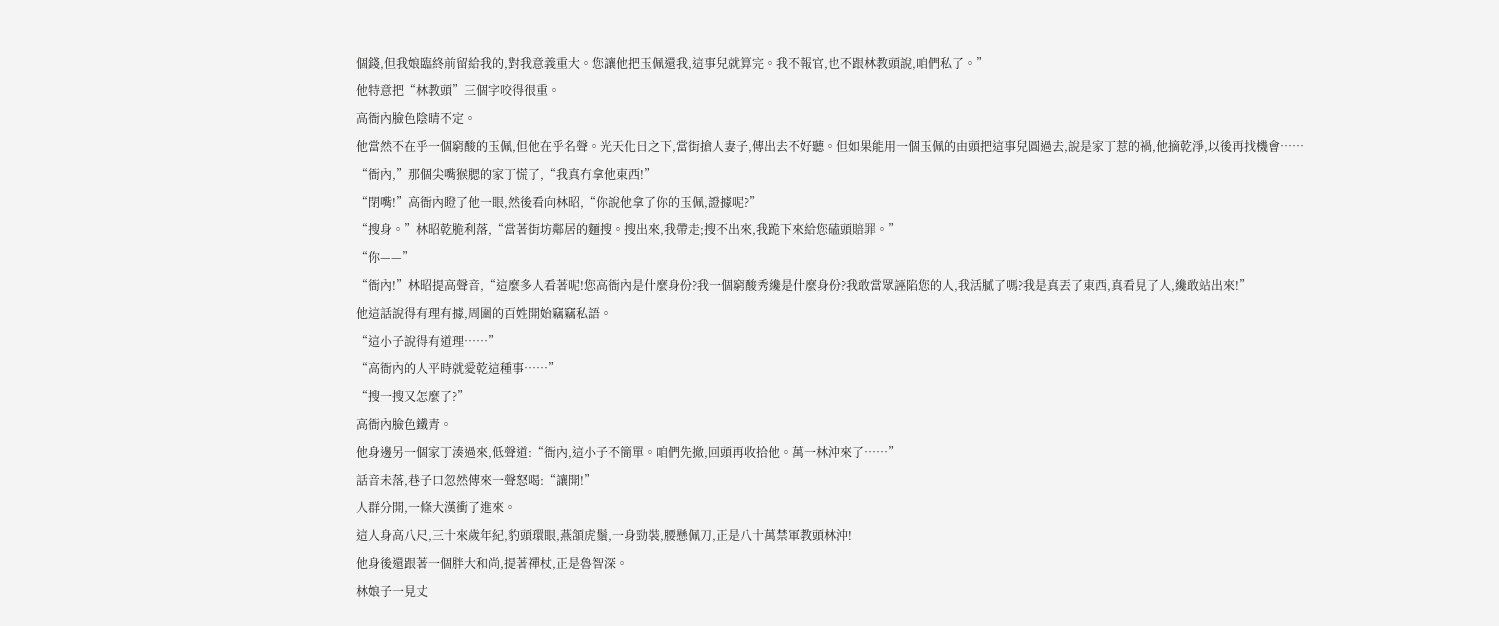個錢,但我娘臨終前留給我的,對我意義重大。您讓他把玉佩還我,這事兒就算完。我不報官,也不跟林教頭說,咱們私了。”
他特意把“林教頭”三個字咬得很重。
高衙內臉色陰晴不定。
他當然不在乎一個窮酸的玉佩,但他在乎名聲。光天化日之下,當街搶人妻子,傳出去不好聽。但如果能用一個玉佩的由頭把這事兒圓過去,說是家丁惹的禍,他摘乾淨,以後再找機會……
“衙內,”那個尖嘴猴腮的家丁慌了,“我真冇拿他東西!”
“閉嘴!”高衙內瞪了他一眼,然後看向林昭,“你說他拿了你的玉佩,證據呢?”
“搜身。”林昭乾脆利落,“當著街坊鄰居的麵搜。搜出來,我帶走;搜不出來,我跪下來給您磕頭賠罪。”
“你——”
“衙內!”林昭提高聲音,“這麼多人看著呢!您高衙內是什麼身份?我一個窮酸秀纔是什麼身份?我敢當眾誣陷您的人,我活膩了嗎?我是真丟了東西,真看見了人,纔敢站出來!”
他這話說得有理有據,周圍的百姓開始竊竊私語。
“這小子說得有道理……”
“高衙內的人平時就愛乾這種事……”
“搜一搜又怎麼了?”
高衙內臉色鐵青。
他身邊另一個家丁湊過來,低聲道:“衙內,這小子不簡單。咱們先撤,回頭再收拾他。萬一林沖來了……”
話音未落,巷子口忽然傳來一聲怒喝:“讓開!”
人群分開,一條大漢衝了進來。
這人身高八尺,三十來歲年紀,豹頭環眼,燕頷虎鬚,一身勁裝,腰懸佩刀,正是八十萬禁軍教頭林沖!
他身後還跟著一個胖大和尚,提著禪杖,正是魯智深。
林娘子一見丈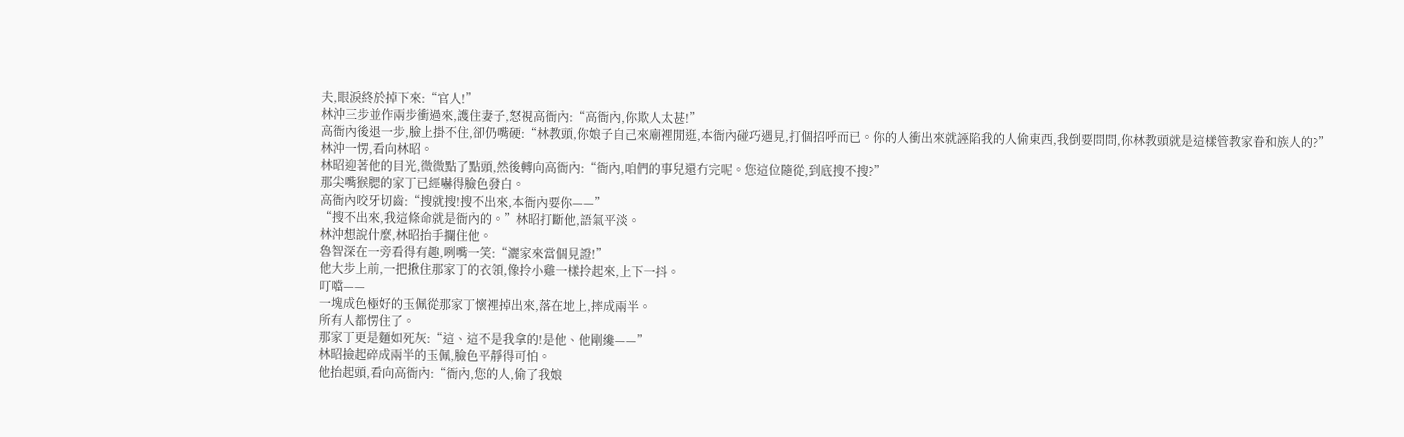夫,眼淚終於掉下來:“官人!”
林沖三步並作兩步衝過來,護住妻子,怒視高衙內:“高衙內,你欺人太甚!”
高衙內後退一步,臉上掛不住,卻仍嘴硬:“林教頭,你娘子自己來廟裡閒逛,本衙內碰巧遇見,打個招呼而已。你的人衝出來就誣陷我的人偷東西,我倒要問問,你林教頭就是這樣管教家眷和族人的?”
林沖一愣,看向林昭。
林昭迎著他的目光,微微點了點頭,然後轉向高衙內:“衙內,咱們的事兒還冇完呢。您這位隨從,到底搜不搜?”
那尖嘴猴腮的家丁已經嚇得臉色發白。
高衙內咬牙切齒:“搜就搜!搜不出來,本衙內要你——”
“搜不出來,我這條命就是衙內的。”林昭打斷他,語氣平淡。
林沖想說什麼,林昭抬手攔住他。
魯智深在一旁看得有趣,咧嘴一笑:“灑家來當個見證!”
他大步上前,一把揪住那家丁的衣領,像拎小雞一樣拎起來,上下一抖。
叮噹——
一塊成色極好的玉佩從那家丁懷裡掉出來,落在地上,摔成兩半。
所有人都愣住了。
那家丁更是麵如死灰:“這、這不是我拿的!是他、他剛纔——”
林昭撿起碎成兩半的玉佩,臉色平靜得可怕。
他抬起頭,看向高衙內:“衙內,您的人,偷了我娘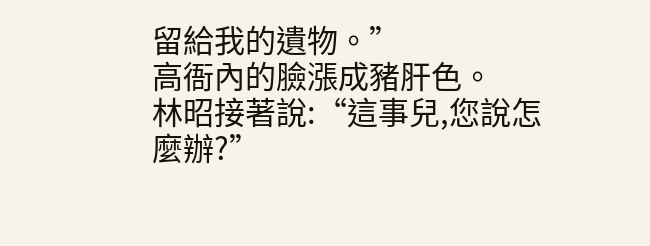留給我的遺物。”
高衙內的臉漲成豬肝色。
林昭接著說:“這事兒,您說怎麼辦?”